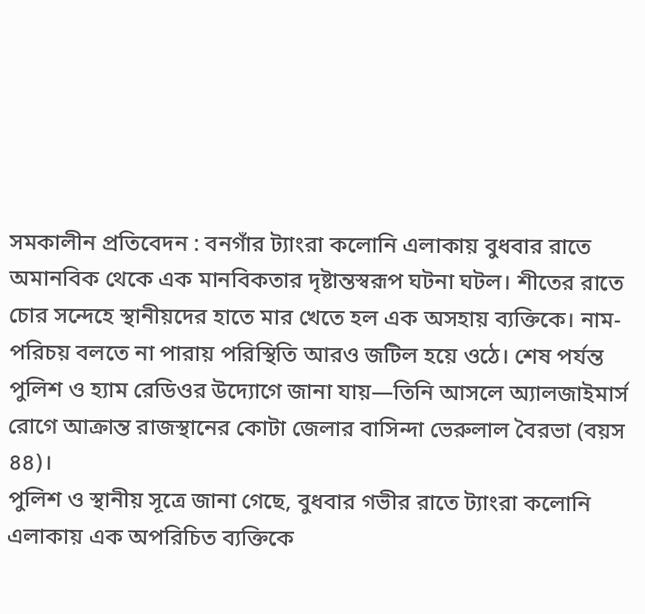সমকালীন প্রতিবেদন : বনগাঁর ট্যাংরা কলোনি এলাকায় বুধবার রাতে অমানবিক থেকে এক মানবিকতার দৃষ্টান্তস্বরূপ ঘটনা ঘটল। শীতের রাতে চোর সন্দেহে স্থানীয়দের হাতে মার খেতে হল এক অসহায় ব্যক্তিকে। নাম-পরিচয় বলতে না পারায় পরিস্থিতি আরও জটিল হয়ে ওঠে। শেষ পর্যন্ত পুলিশ ও হ্যাম রেডিওর উদ্যোগে জানা যায়—তিনি আসলে অ্যালজাইমার্স রোগে আক্রান্ত রাজস্থানের কোটা জেলার বাসিন্দা ভেরুলাল বৈরভা (বয়স ৪৪)।
পুলিশ ও স্থানীয় সূত্রে জানা গেছে, বুধবার গভীর রাতে ট্যাংরা কলোনি এলাকায় এক অপরিচিত ব্যক্তিকে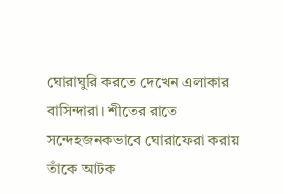ঘোরাঘুরি করতে দেখেন এলাকার বাসিন্দারা। শীতের রাতে সন্দেহজনকভাবে ঘোরাফেরা করায় তাঁকে আটক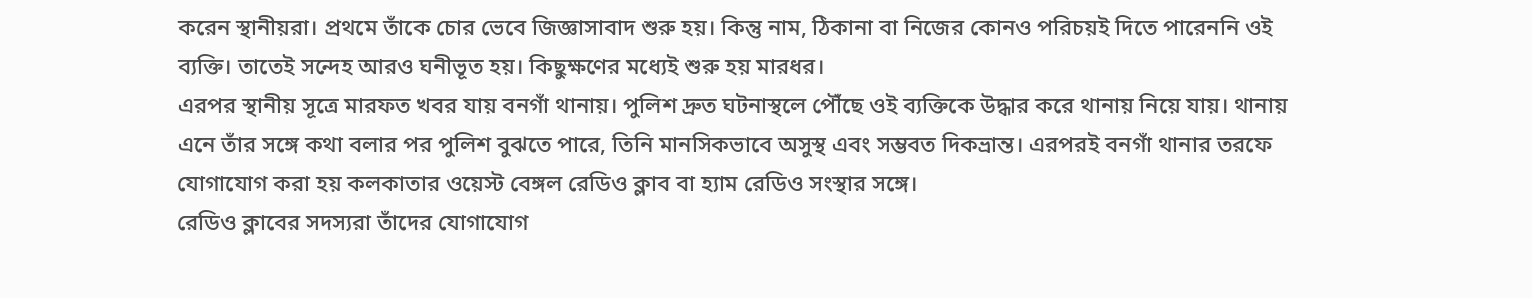করেন স্থানীয়রা। প্রথমে তাঁকে চোর ভেবে জিজ্ঞাসাবাদ শুরু হয়। কিন্তু নাম, ঠিকানা বা নিজের কোনও পরিচয়ই দিতে পারেননি ওই ব্যক্তি। তাতেই সন্দেহ আরও ঘনীভূত হয়। কিছুক্ষণের মধ্যেই শুরু হয় মারধর।
এরপর স্থানীয় সূত্রে মারফত খবর যায় বনগাঁ থানায়। পুলিশ দ্রুত ঘটনাস্থলে পৌঁছে ওই ব্যক্তিকে উদ্ধার করে থানায় নিয়ে যায়। থানায় এনে তাঁর সঙ্গে কথা বলার পর পুলিশ বুঝতে পারে, তিনি মানসিকভাবে অসুস্থ এবং সম্ভবত দিকভ্রান্ত। এরপরই বনগাঁ থানার তরফে যোগাযোগ করা হয় কলকাতার ওয়েস্ট বেঙ্গল রেডিও ক্লাব বা হ্যাম রেডিও সংস্থার সঙ্গে।
রেডিও ক্লাবের সদস্যরা তাঁদের যোগাযোগ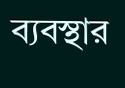ব্যবস্থার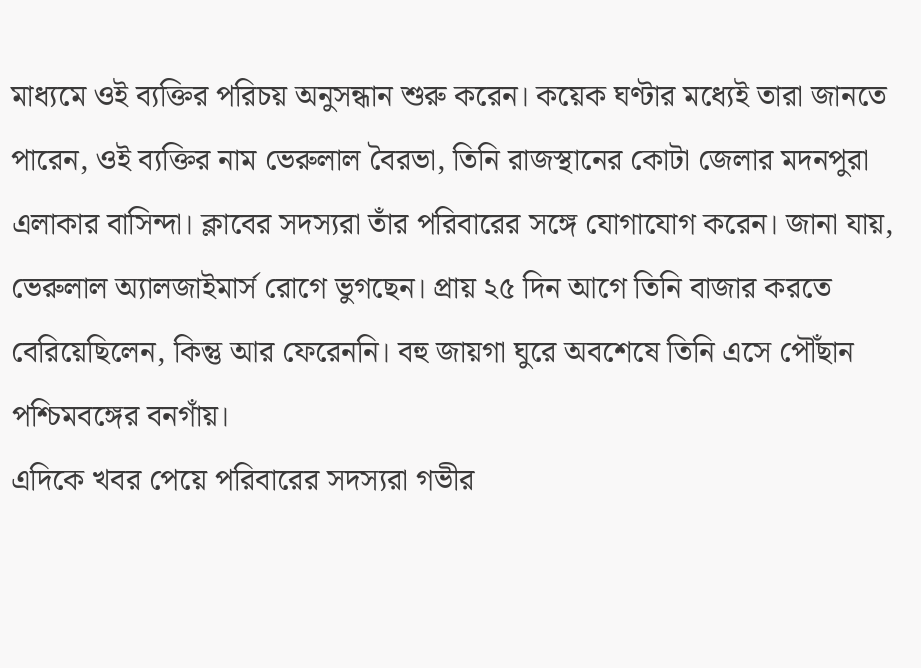মাধ্যমে ওই ব্যক্তির পরিচয় অনুসন্ধান শুরু করেন। কয়েক ঘণ্টার মধ্যেই তারা জানতে পারেন, ওই ব্যক্তির নাম ভেরুলাল বৈরভা, তিনি রাজস্থানের কোটা জেলার মদনপুরা এলাকার বাসিন্দা। ক্লাবের সদস্যরা তাঁর পরিবারের সঙ্গে যোগাযোগ করেন। জানা যায়, ভেরুলাল অ্যালজাইমার্স রোগে ভুগছেন। প্রায় ২৫ দিন আগে তিনি বাজার করতে বেরিয়েছিলেন, কিন্তু আর ফেরেননি। বহু জায়গা ঘুরে অবশেষে তিনি এসে পৌঁছান পশ্চিমবঙ্গের বনগাঁয়।
এদিকে খবর পেয়ে পরিবারের সদস্যরা গভীর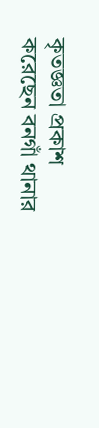কৃতজ্ঞতা প্রকাশ করেছেন বনগাঁ থানার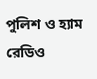পুলিশ ও হ্যাম রেডিও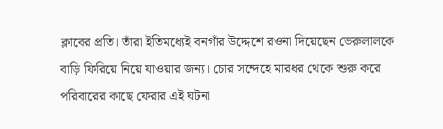ক্লাবের প্রতি। তাঁরা ইতিমধ্যেই বনগাঁর উদ্দেশে রওনা দিয়েছেন ভেরুলালকে বাড়ি ফিরিয়ে নিয়ে যাওয়ার জন্য। চোর সন্দেহে মারধর থেকে শুরু করে পরিবারের কাছে ফেরার এই ঘটনা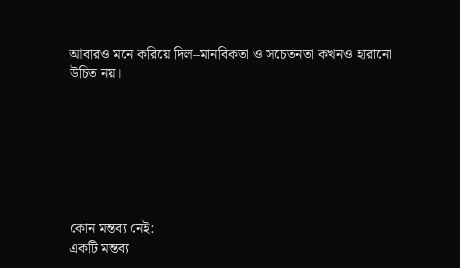আবারও মনে করিয়ে দিল–মানবিকতা ও সচেতনতা কখনও হারানো উচিত নয়।







কোন মন্তব্য নেই:
একটি মন্তব্য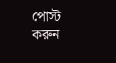পোস্ট করুন